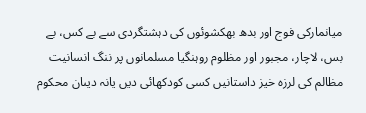میانمارکی فوج اور بدھ بھکشوئوں کی دہشتگردی سے بے کس، بے بس، لاچار، مجبور اور مظلوم روہنگیا مسلمانوں پر ننگ انسانیت مظالم کی لرزہ خیز داستانیں کسی کودکھائی دیں یانہ دیںان محکوم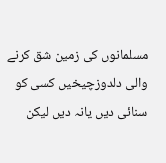مسلمانوں کی زمین شق کرنے والی دلدوزچیخیں کسی کو سنائی دیں یانہ دیں لیکن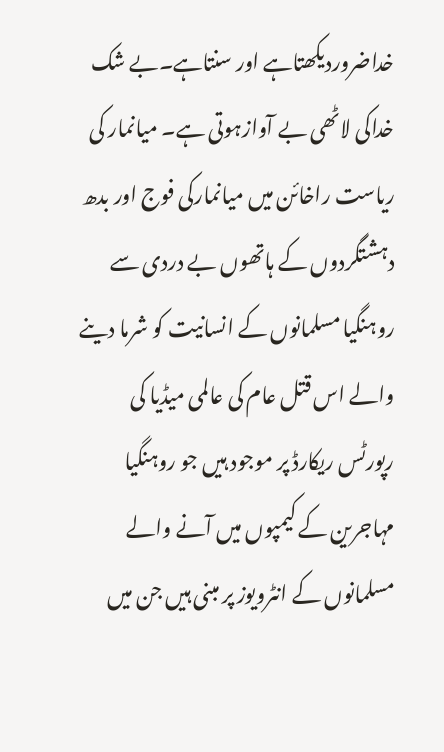خداضروردیکھتاہے اور سنتاہے۔بے شک خداکی لاٹھی بے آوازہوتی ہے۔ میانمار کی ریاست راخائن میں میانمارکی فوج اور بدھ دہشتگردوں کے ہاتھوں بے دردی سے روہنگیا مسلمانوں کے انسانیت کو شرما دینے والے اس قتل عام کی عالمی میڈیا کی رپورٹس ریکارڈ پر موجود ہیں جو روہنگیا مہاجرین کے کیمپوں میں آنے والے مسلمانوں کے انٹرویوز پر مبنی ہیں جن میں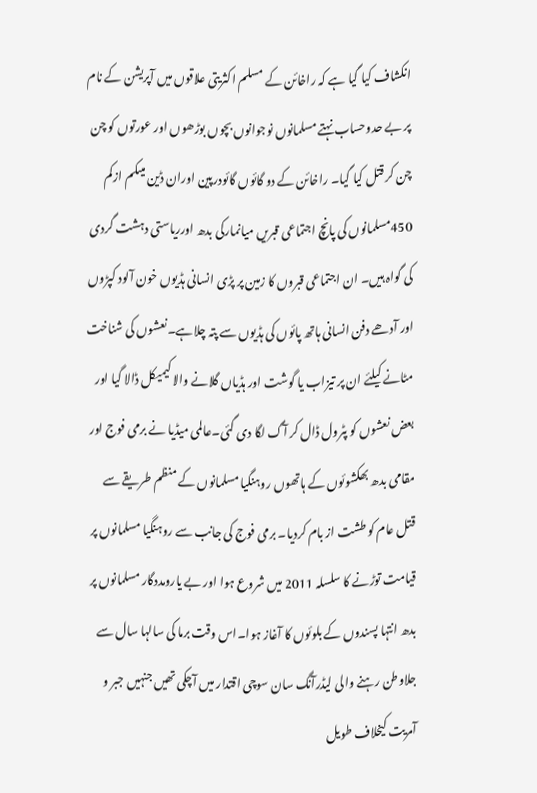انکشاف کیا گیا ہے کہ راخائن کے مسلم اکثریتی علاقوں میں آپریشن کے نام پر بے حدوحساب نہتے مسلمانوں نوجوانوں بچوں بوڑھوں اور عورتوں کو چن چن کر قتل کیا گیا۔ راخائن کے دو گائوں گائودرپین اوران ڈین میںکم ازکم 450مسلمانوں کی پانچ اجتماعی قبریں میانمارکی بدھ اورریاستی دہشت گردی کی گواہ ہیں۔ ان اجتماعی قبروں کا زمین پر پڑی انسانی ہڈیوں خون آلود کپڑوں اور آدھے دفن انسانی ہاتھ پائوں کی ہڈیوں سے پتہ چلاہے۔نعشوں کی شناخت مٹانے کیلئے ان پر تیزاب یا گوشت اور ہڈیاں گلانے والا کیمیکل ڈالا گیا اور بعض نعشوں کو پٹرول ڈال کر آگ لگا دی گئی۔عالمی میڈیا نے برمی فوج اور مقامی بدھ بھکشوئوں کے ہاتھوں روہنگیا مسلمانوں کے منظم طریقے سے قتل عام کو طشت از بام کردیا۔ برمی فوج کی جانب سے روہنگیا مسلمانوں پر قیامت توڑنے کا سلسلہ 2011 میں شروع ہوا اور بے یارومددگار مسلمانوں پر بدھ انتہا پسندوں کے بلوئوں کا آغاز ہوا۔اس وقت برما کی سالہا سال سے جلاوطن رہنے والی لیڈرآنگ سان سوچی اقتدار میں آچکی تھیں جنہیں جبر و آمریت کیخلاف طویل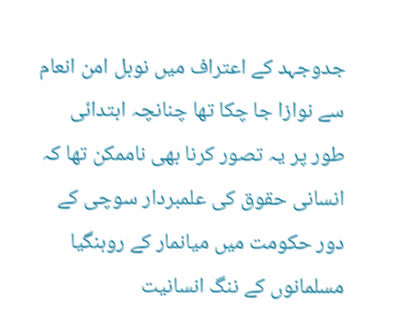جدوجہد کے اعتراف میں نوبل امن انعام سے نوازا جا چکا تھا چنانچہ ابتدائی طور پر یہ تصور کرنا بھی ناممکن تھا کہ انسانی حقوق کی علمبردار سوچی کے دور حکومت میں میانمار کے روہنگیا مسلمانوں کے ننگ انسانیت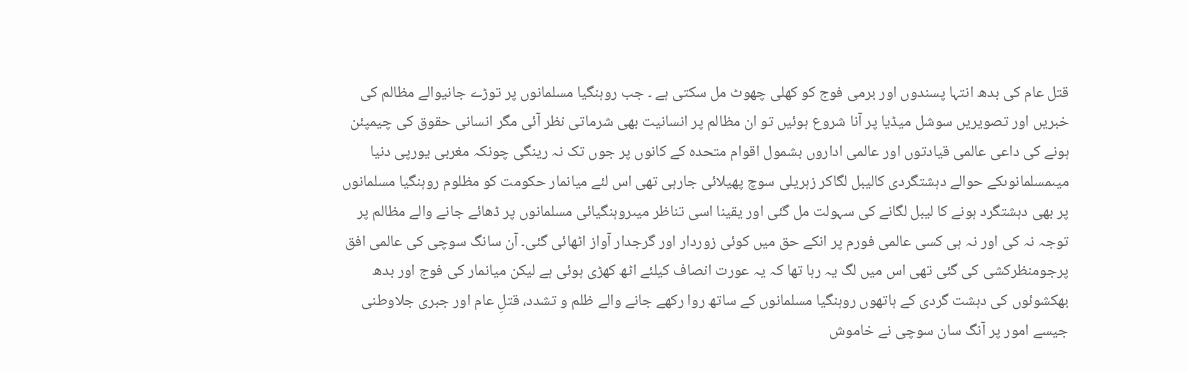قتل عام کی بدھ انتہا پسندوں اور برمی فوج کو کھلی چھوٹ مل سکتی ہے ۔ جب روہنگیا مسلمانوں پر توڑے جانیوالے مظالم کی خبریں اور تصویریں سوشل میڈیا پر آنا شروع ہوئیں تو ان مظالم پر انسانیت بھی شرماتی نظر آئی مگر انسانی حقوق کی چیمپئن ہونے کی داعی عالمی قیادتوں اور عالمی اداروں بشمول اقوام متحدہ کے کانوں پر جوں تک نہ رینگی چونکہ مغربی یورپی دنیا میںمسلمانوںکے حوالے دہشتگردی کالیبل لگاکر زہریلی سوچ پھیلائی جارہی تھی اس لئے میانمار حکومت کو مظلوم روہنگیا مسلمانوں پر بھی دہشتگرد ہونے کا لیبل لگانے کی سہولت مل گئی اور یقینا اسی تناظر میںروہنگیائی مسلمانوں پر ڈھائے جانے والے مظالم پر توجہ نہ کی اور نہ ہی کسی عالمی فورم پر انکے حق میں کوئی زوردار اور گرجدار آواز اٹھائی گئی۔ آن سانگ سوچی کی عالمی افق پرجومنظرکشی کی گئی تھی اس میں لگ یہ رہا تھا کہ یہ عورت انصاف کیلئے اٹھ کھڑی ہوئی ہے لیکن میانمار کی فوج اور بدھ بھکشوئوں کی دہشت گردی کے ہاتھوں روہنگیا مسلمانوں کے ساتھ روا رکھے جانے والے ظلم و تشدد، قتلِ عام اور جبری جلاوطنی جیسے امور پر آنگ سان سوچی نے خاموش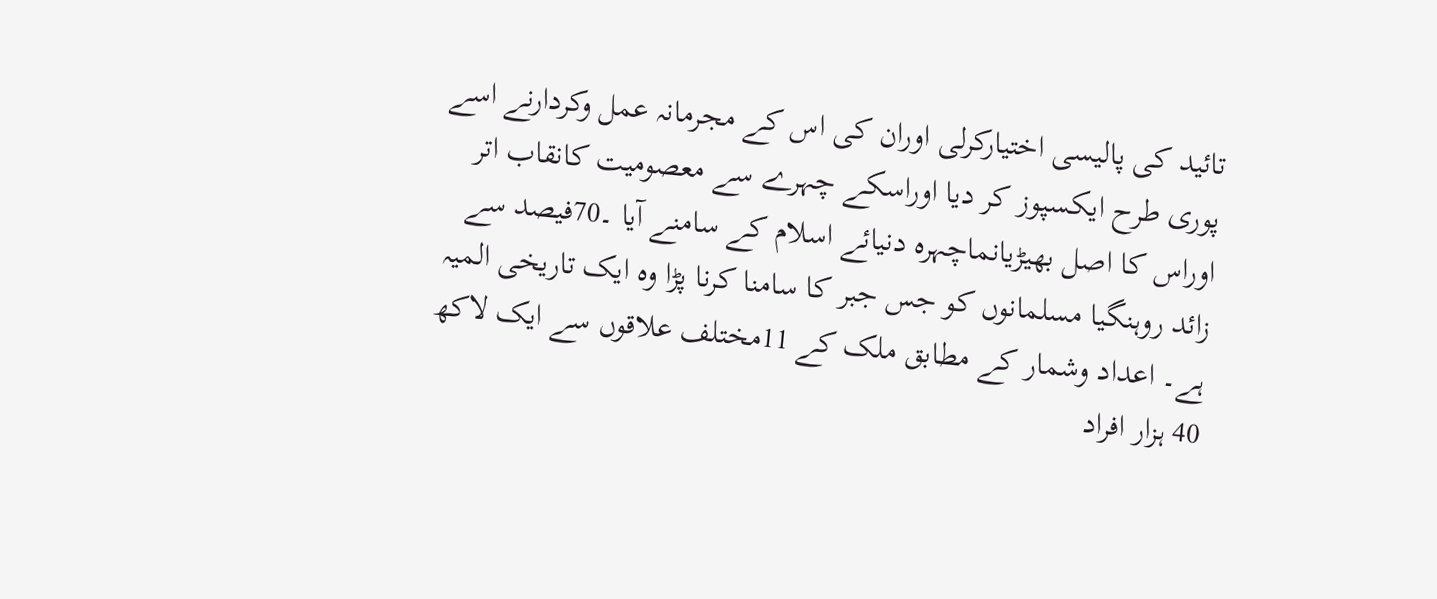تائید کی پالیسی اختیارکرلی اوران کی اس کے مجرمانہ عمل وکردارنے اسے پوری طرح ایکسپوز کر دیا اوراسکے چہرے سے معصومیت کانقاب اتر اوراس کا اصل بھیڑیانماچہرہ دنیائے اسلام کے سامنے آیا ۔70فیصد سے زائد روہنگیا مسلمانوں کو جس جبر کا سامنا کرنا پڑا وہ ایک تاریخی المیہ ہے۔ اعداد وشمار کے مطابق ملک کے 11مختلف علاقوں سے ایک لاکھ 40 ہزار افراد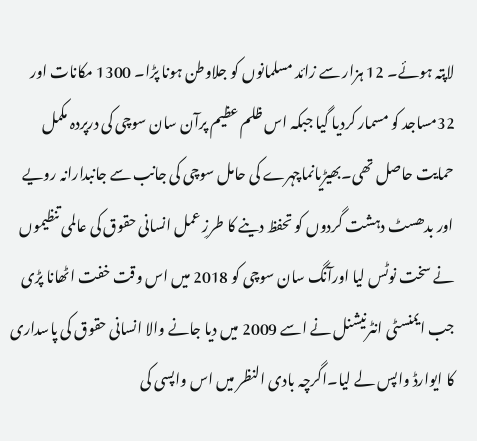لاپتہ ہوئے۔ 12 ہزار سے زائد مسلمانوں کو جلاوطن ہونا پڑا۔ 1300 مکانات اور 32مساجد کو مسمار کردیا گیا جبکہ اس ظلم عظیم پرآن سان سوچی کی درپردہ مکمل حمایت حاصل تھی۔بھیڑیانماچہرے کی حامل سوچی کی جانب سے جانبدارانہ رویے اور بدھسٹ دہشت گردوں کو تحفظ دینے کا طرزِ عمل انسانی حقوق کی عالمی تنظیموں نے سخت نوٹس لیا اورآنگ سان سوچی کو 2018 میں اس وقت خفت اٹھانا پڑی جب ایمنسٹی انٹرنیشنل نے اسے 2009 میں دیا جانے والا انسانی حقوق کی پاسداری کا ایوارڈ واپس لے لیا۔اگرچہ بادی النظر میں اس واپسی کی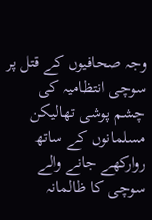وجہ صحافیوں کے قتل پر سوچی انتظامیہ کی چشم پوشی تھالیکن مسلمانوں کے ساتھ روارکھے جانے والے سوچی کا ظالمانہ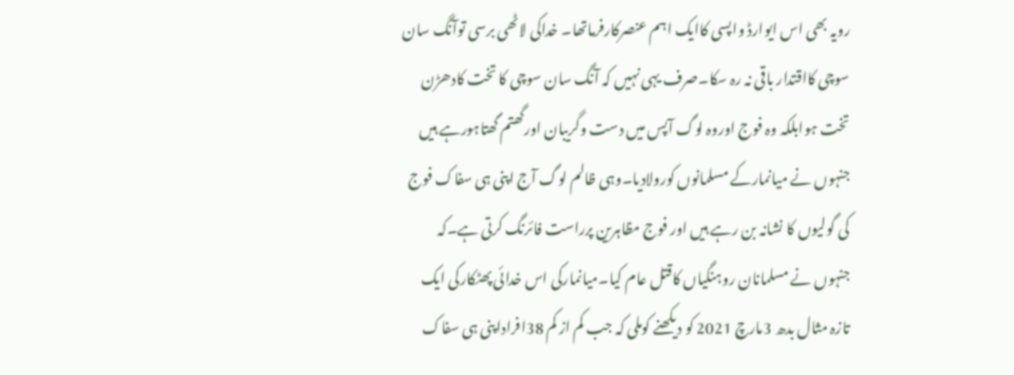رویہ بھی اس ایوارڈ واپسی کاایک اہم عنصرکارفرماتھا۔ خداکی لاٹھی برسی توآنگ سان سوچی کااقتدار باقی نہ رہ سکا۔صرف یہی نہیں کہ آنگ سان سوچی کا تخت کادھڑن تخت ہوابلکہ وہ فوج اوروہ لوگ آپس میں دست وگریبان اورگھتم گھتاہورہے ہیں جنہوں نے میانمارکے مسلمانوں کورولادیا۔وہی ظالم لوگ آج اپنی ہی سفاک فوج کی گولیوں کا نشانہ بن رہے ہیں اور فوج مظاہرین پرراست فائرنگ کرتی ہے۔کہ جنہوں نے مسلمانان روہنگیاں کاقتل عام کیا۔میانمارکی اس خدائی پھٹکارکی ایک تازہ مثال بدھ 3مارچ 2021 کو دیکھنے کوملی کہ جب کم از کم 38افراداپنی ہی سفاک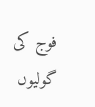فوج کی گولیوں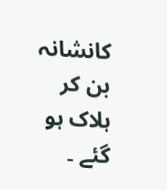کانشانہ بن کر ہلاک ہو گئے ۔